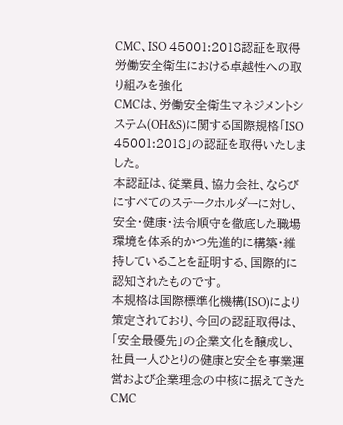CMC、ISO 45001:2018認証を取得
労働安全衛生における卓越性への取り組みを強化
CMCは、労働安全衛生マネジメントシステム(OH&S)に関する国際規格「ISO 45001:2018」の認証を取得いたしました。
本認証は、従業員、協力会社、ならびにすべてのステークホルダーに対し、安全・健康・法令順守を徹底した職場環境を体系的かつ先進的に構築・維持していることを証明する、国際的に認知されたものです。
本規格は国際標準化機構(ISO)により策定されており、今回の認証取得は、「安全最優先」の企業文化を醸成し、社員一人ひとりの健康と安全を事業運営および企業理念の中核に据えてきたCMC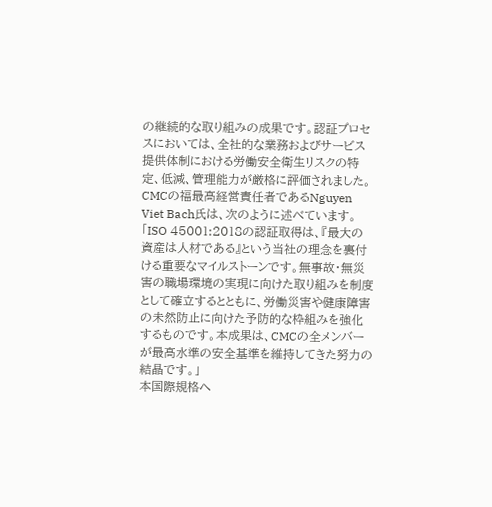の継続的な取り組みの成果です。認証プロセスにおいては、全社的な業務およびサービス提供体制における労働安全衛生リスクの特定、低減、管理能力が厳格に評価されました。
CMCの福最高経営責任者であるNguyen Viet Bach氏は、次のように述べています。「ISO 45001:2018の認証取得は、『最大の資産は人材である』という当社の理念を裏付ける重要なマイルストーンです。無事故・無災害の職場環境の実現に向けた取り組みを制度として確立するとともに、労働災害や健康障害の未然防止に向けた予防的な枠組みを強化するものです。本成果は、CMCの全メンバーが最高水準の安全基準を維持してきた努力の結晶です。」
本国際規格へ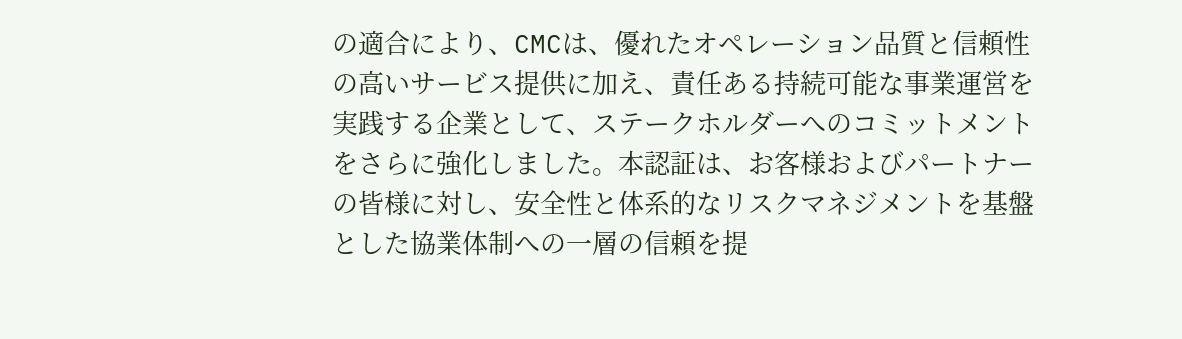の適合により、CMCは、優れたオペレーション品質と信頼性の高いサービス提供に加え、責任ある持続可能な事業運営を実践する企業として、ステークホルダーへのコミットメントをさらに強化しました。本認証は、お客様およびパートナーの皆様に対し、安全性と体系的なリスクマネジメントを基盤とした協業体制への一層の信頼を提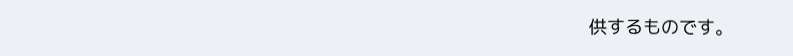供するものです。